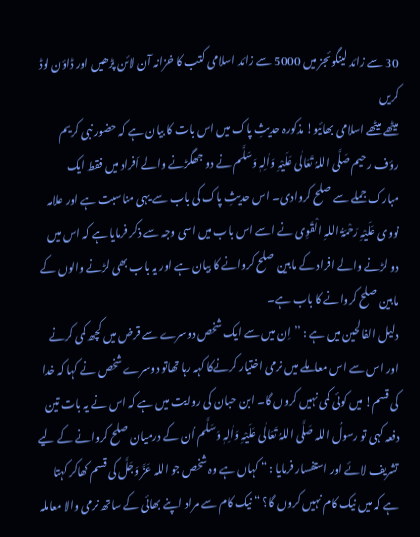30 سے زائد لینگوئجز میں 5000 سے زائد اسلامی کتب کا خزانہ آن لائن پڑھیں اور ڈاؤن لوڈ کریں
میٹھے میٹھے اسلامی بھائیو! مذکورہ حدیثِ پاک میں اس بات کا بیان ہے کہ حضور نبی کریم رؤف رحیم صَلَّی اللہُ تَعَالٰی عَلَیْہِ وَاٰلِہٖ وَسَلَّم نے دو جھگڑنے والے اَفراد میں فقط ایک مبارک جملے سے صلح کروادی۔ اس حدیثِ پاک کی باب سے یہی مناسبت ہے اور علامہ نووی عَلَیْہِ رَحْمَۃُ اللہِ الْقَوِی نے اسے اس باب میں اسی وجہ سے ذکر فرمایا ہے کہ اس میں دو لڑنے والے افراد کے مابین صلح کروانے کا بیان ہے اور یہ باب بھی لڑنے والوں کے مابین صلح کروانے کا باب ہے۔
دلیل الفالحین میں ہے : ’’ اِن میں سے ایک شخص دوسرے سے قرض میں کچھ کمی کرنے اور اس سے اس معاملے میں نرمی اختیار کرنےکا کہہ رہا تھاتو دوسرے شخص نے کہا کہ خدا کی قسم! میں کوئی کمی نہیں کروں گا۔ ابن حبان کی روایت میں ہے کہ اس نے یہ بات تین دفعہ کہی تو رسولُ اللہ صَلَّی اللہُ تَعَالٰی عَلَیْہِ وَاٰلِہٖ وَسَلَّم اُن کے درمیان صلح کروانے کے لیے تشریف لائے اور استفسار فرمایا : “ کہاں ہے وہ شخص جو اللہ عَزَّ وَجَلَّ کی قسم کھاکر کہتا ہے کہ میں نیک کام نہیں کروں گا؟ “ نیک کام سے مراد اپنے بھائی کے ساتھ نرمی والا معاملہ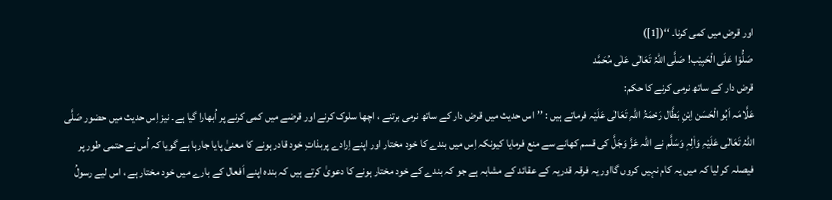اور قرض میں کمی کرنا۔ ‘‘([1])
صَلُّوْا عَلَی الْحَبِیْب! صَلَّی اللہُ تَعَالٰی عَلٰی مُحَمَّد
قرض دار کے ساتھ نرمی کرنے کا حکم:
عَلَّامَہ اَبُو الْحَسَن اِبْنِ بَطَّال رَحْمَۃُ اللہِ تَعَالٰی عَلَیْہ فرماتے ہیں : ’’اس حدیث میں قرض دار کے ساتھ نرمی برتنے ، اچھا سلوک کرنے اور قرضے میں کمی کرنے پر اُبھارا گیا ہے۔ نیز اِس حدیث میں حضور صَلَّی اللہُ تَعَالٰی عَلَیْہِ وَاٰلِہٖ وَسَلَّم نے اللہ عَزَّ وَجَلَّ کی قسم کھانے سے منع فرمایا کیونکہ اِس میں بندے کا خود مختار اور اپنے اِرادے پربذاتِ خود قادر ہونے کا معنیٰ پایا جارہا ہے گویا کہ اُس نے حتمی طور پر فیصلہ کر لیا کہ میں یہ کام نہیں کروں گااور یہ فرقہ قدریہ کے عقائد کے مشابہ ہے جو کہ بندے کے خود مختار ہونے کا دعویٰ کرتے ہیں کہ بندہ اپنے اَفعال کے بارے میں خود مختار ہے ، اس لیے رسولُ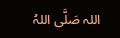اللہ صَلَّی اللہُ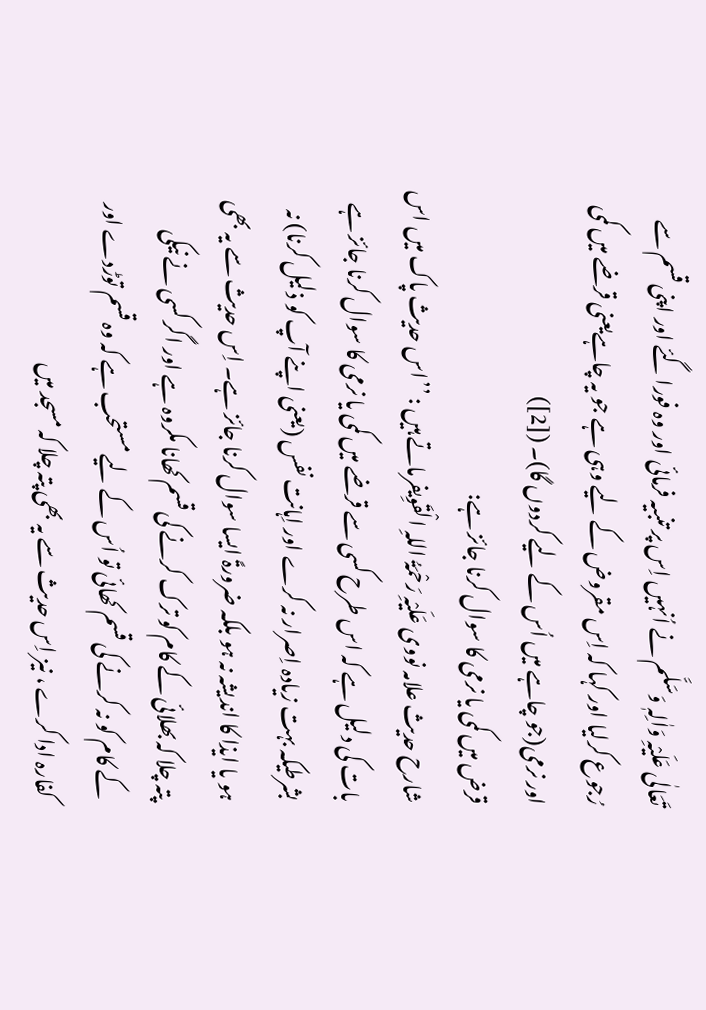تَعَالٰی عَلَیْہِ وَاٰلِہٖ وَسَلَّم نے اُنہیں اِس پر تنبیہ فرمائی اور وہ فورا گئے اور اپنی قسم سے رُجوع کرلیا اور کہا کہ اِس مقروض کے لیے وہی ہے جو یہ چاہےیعنی قرضے میں کمی اور نرمی(جو چاہے میں اُس کے لیے کردوں گا)۔ ([2])
قرض میں کمی یا نرمی کا سوال کرنا جائز ہے:
شارح حدیث علامہ نووی عَلَیْہِ رَحْمَۃُ اللہِ الْقَوِیفرماتے ہیں : ’’اس حدیث پاک میں اس بات کی دلیل ہے کہ اس طرح کسی سے قرضے میں کمی یا نرمی کا سوال کرنا جائز ہے بشرطیکہ بہت زیادہ اِصرار نہ کرے اور اِہانت نفس (یعنی اپنے آپ کو ذلیل کرنا) نہ ہو یا ایذا کا اندیشہ نہ ہو بلکہ ضرورۃً ایسا سوال کرنا جائز ہے۔ اِس حدیث سے یہ بھی پتہ چلا کہ بھلائی کے کام کو ترک کرنے کی قسم کھانا مکروہ ہے اور اگر کسی نے نیکی کے کام کو نہ کرنے کی قسم کھائی تو اُس کے لیے مستحب ہے کہ وہ قسم توڑدے اور کفارہ ادا کرے ، نیز اِس حدیث سے یہ بھی پتہ چلا کہ مسجد میں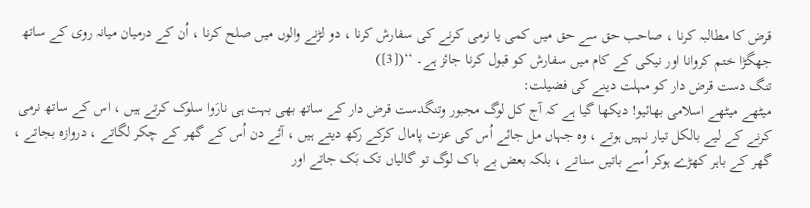قرض کا مطالبہ کرنا ، صاحب حق سے حق میں کمی یا نرمی کرنے کی سفارش کرنا ، دو لڑنے والوں میں صلح کرنا ، اُن کے درمیان میانہ روی کے ساتھ جھگڑا ختم کروانا اور نیکی کے کام میں سفارش کو قبول کرنا جائز ہے۔ ‘‘([3])
تنگ دست قرض دار کو مہلت دینے کی فضیلت:
میٹھے میٹھے اسلامی بھائیو! دیکھا گیا ہے کہ آج کل لوگ مجبور وتنگدست قرض دار کے ساتھ بھی بہت ہی نارَوا سلوک کرتے ہیں ، اس کے ساتھ نرمی کرنے کے لیے بالکل تیار نہیں ہوتے ، وہ جہاں مل جائے اُس کی عزت پامال کرکے رکھ دیتے ہیں ، آئے دن اُس کے گھر کے چکر لگاتے ، دروازہ بجاتے ، گھر کے باہر کھڑے ہوکر اُسے باتیں سناتے ، بلکہ بعض بے باک لوگ تو گالیاں تک بَک جاتے اور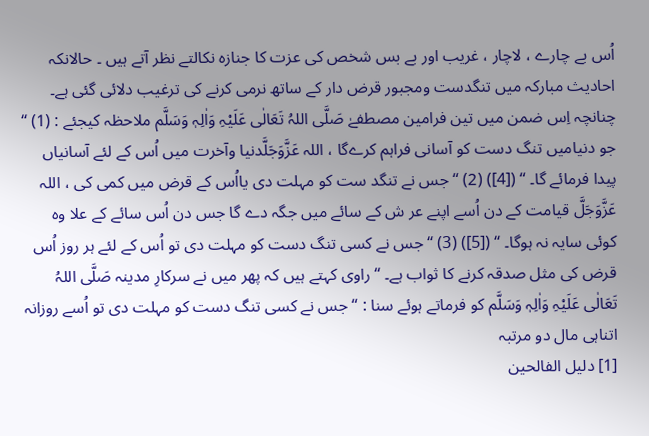اُس بے چارے ، لاچار ، غریب اور بے بس شخص کی عزت کا جنازہ نکالتے نظر آتے ہیں ۔ حالانکہ احادیث مبارکہ میں تنگدست ومجبور قرض دار کے ساتھ نرمی کرنے کی ترغیب دلائی گئی ہے۔ چنانچہ اِس ضمن میں تین فرامین مصطفےٰ صَلَّی اللہُ تَعَالٰی عَلَیْہِ وَاٰلِہٖ وَسَلَّم ملاحظہ کیجئے : (1) “ جو دنیامیں تنگ دست کو آسانی فراہم کرےگا ، اللہ عَزَّوَجَلَّدنیا وآخرت میں اُس کے لئے آسانیاں پیدا فرمائے گا۔ “ ([4]) (2) “ جس نے تنگد ست کو مہلت دی یااُس کے قرض میں کمی کی ، اللہ عَزَّوَجَلَّ قیامت کے دن اُسے اپنے عر ش کے سائے میں جگہ دے گا جس دن اُس سائے کے علا وہ کوئی سایہ نہ ہوگا۔ “ ([5]) (3) “ جس نے کسی تنگ دست کو مہلت دی تو اُس کے لئے ہر روز اُس قرض کی مثل صدقہ کرنے کا ثواب ہے۔ “ راوی کہتے ہیں کہ پھر میں نے سرکارِ مدینہ صَلَّی اللہُ تَعَالٰی عَلَیْہِ وَاٰلِہٖ وَسَلَّم کو فرماتے ہوئے سنا : “ جس نے کسی تنگ دست کو مہلت دی تو اُسے روزانہ اتناہی مال دو مرتبہ
[1] دلیل الفالحین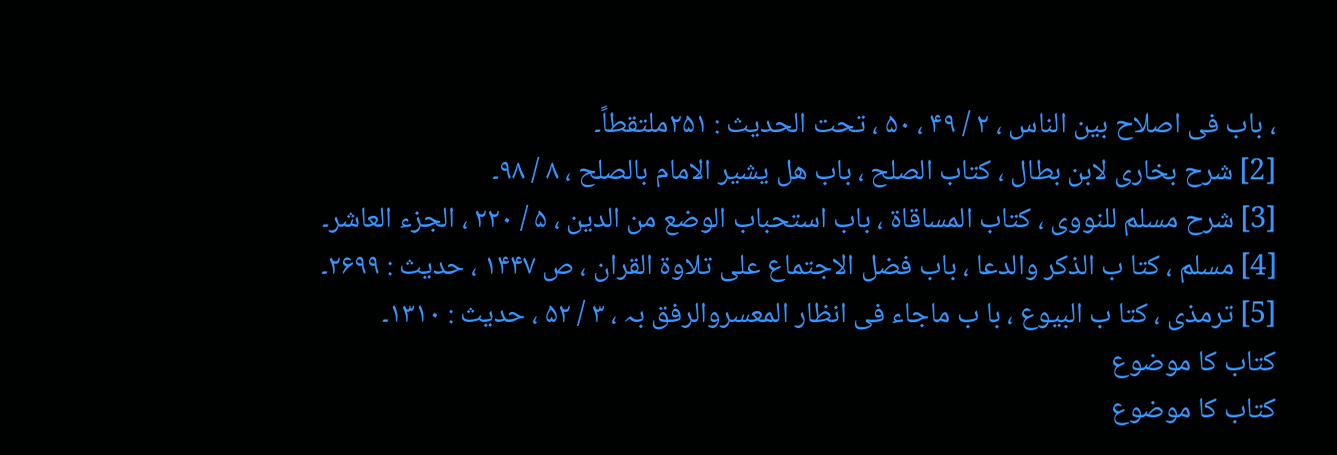، باب فی اصلاح بین الناس ، ۲ / ۴۹ ، ۵۰ ، تحت الحدیث : ۲۵۱ملتقطاً۔
[2] شرح بخاری لابن بطال ، کتاب الصلح ، باب ھل یشیر الامام بالصلح ، ۸ / ۹۸۔
[3] شرح مسلم للنووی ، کتاب المساقاۃ ، باب استحباب الوضع من الدین ، ۵ / ۲۲۰ ، الجزء العاشر۔
[4] مسلم ، کتا ب الذکر والدعا ، باب فضل الاجتماع علی تلاوۃ القران ، ص ۱۴۴۷ ، حدیث : ۲۶۹۹۔
[5] ترمذی ، کتا ب البیوع ، با ب ماجاء فی انظار المعسروالرفق بہ ، ۳ / ۵۲ ، حدیث : ۱۳۱۰۔
کتاب کا موضوع
کتاب کا موضوع